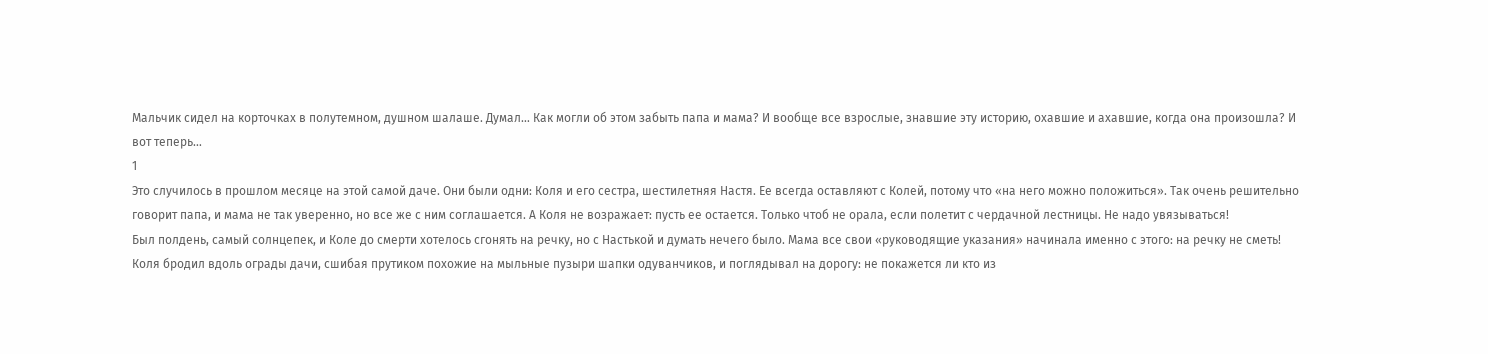Мальчик сидел на корточках в полутемном, душном шалаше. Думал… Как могли об этом забыть папа и мама? И вообще все взрослые, знавшие эту историю, охавшие и ахавшие, когда она произошла? И вот теперь…
1
Это случилось в прошлом месяце на этой самой даче. Они были одни: Коля и его сестра, шестилетняя Настя. Ее всегда оставляют с Колей, потому что «на него можно положиться». Так очень решительно говорит папа, и мама не так уверенно, но все же с ним соглашается. А Коля не возражает: пусть ее остается. Только чтоб не орала, если полетит с чердачной лестницы. Не надо увязываться!
Был полдень, самый солнцепек, и Коле до смерти хотелось сгонять на речку, но с Настькой и думать нечего было. Мама все свои «руководящие указания» начинала именно с этого: на речку не сметь!
Коля бродил вдоль ограды дачи, сшибая прутиком похожие на мыльные пузыри шапки одуванчиков, и поглядывал на дорогу: не покажется ли кто из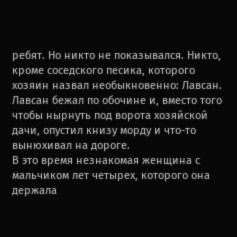ребят. Но никто не показывался. Никто, кроме соседского песика, которого хозяин назвал необыкновенно: Лавсан. Лавсан бежал по обочине и, вместо того чтобы нырнуть под ворота хозяйской дачи, опустил книзу морду и что-то вынюхивал на дороге.
В это время незнакомая женщина с мальчиком лет четырех, которого она держала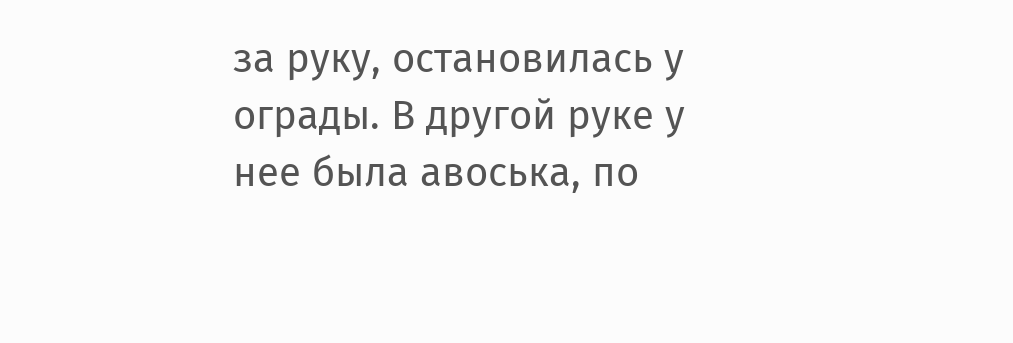за руку, остановилась у ограды. В другой руке у нее была авоська, по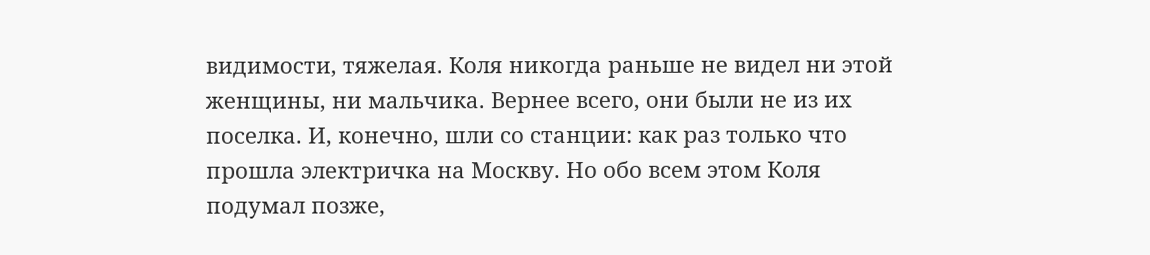видимости, тяжелая. Коля никогда раньше не видел ни этой женщины, ни мальчика. Вернее всего, они были не из их поселка. И, конечно, шли со станции: как раз только что прошла электричка на Москву. Но обо всем этом Коля подумал позже,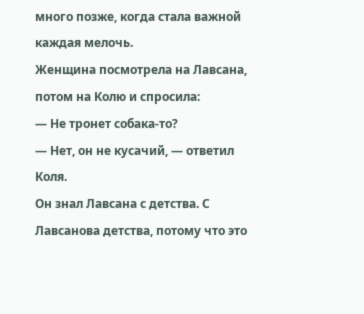много позже, когда стала важной каждая мелочь.
Женщина посмотрела на Лавсана, потом на Колю и спросила:
— Не тронет собака-то?
— Нет, он не кусачий, — ответил Коля.
Он знал Лавсана с детства. С Лавсанова детства, потому что это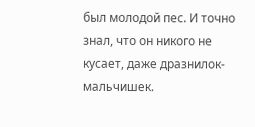был молодой пес. И точно знал, что он никого не кусает, даже дразнилок-мальчишек.